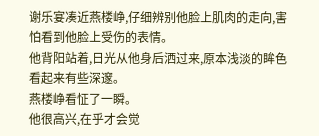谢乐宴凑近燕楼峥,仔细辨别他脸上肌肉的走向,害怕看到他脸上受伤的表情。
他背阳站着,日光从他身后洒过来,原本浅淡的眸色看起来有些深邃。
燕楼峥看怔了一瞬。
他很高兴,在乎才会觉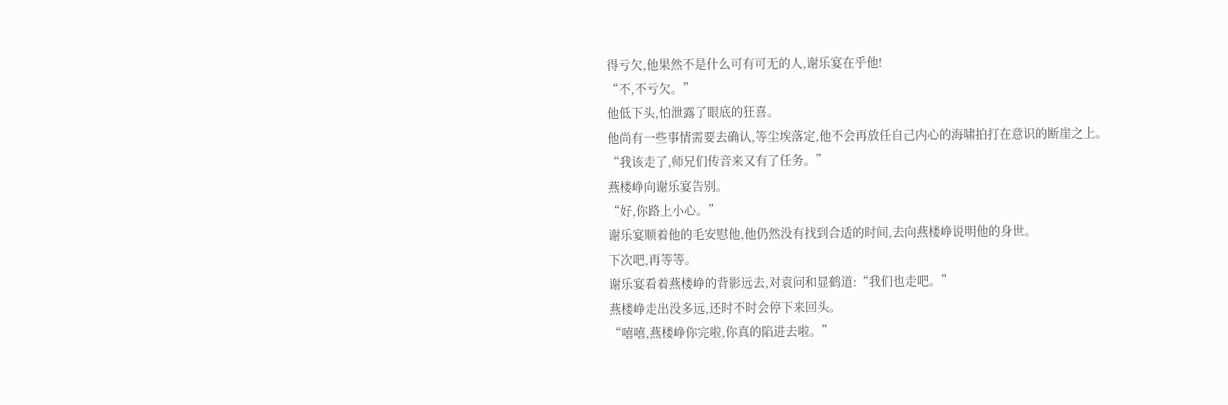得亏欠,他果然不是什么可有可无的人,谢乐宴在乎他!
“不,不亏欠。”
他低下头,怕泄露了眼底的狂喜。
他尚有一些事情需要去确认,等尘埃落定,他不会再放任自己内心的海啸拍打在意识的断崖之上。
“我该走了,师兄们传音来又有了任务。”
燕楼峥向谢乐宴告别。
“好,你路上小心。”
谢乐宴顺着他的毛安慰他,他仍然没有找到合适的时间,去向燕楼峥说明他的身世。
下次吧,再等等。
谢乐宴看着燕楼峥的背影远去,对袁问和显鹤道:“我们也走吧。”
燕楼峥走出没多远,还时不时会停下来回头。
“嘻嘻,燕楼峥你完啦,你真的陷进去啦。”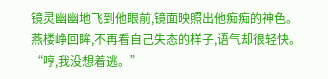镜灵幽幽地飞到他眼前,镜面映照出他痴痴的神色。
燕楼峥回眸,不再看自己失态的样子,语气却很轻快。
“哼,我没想着逃。”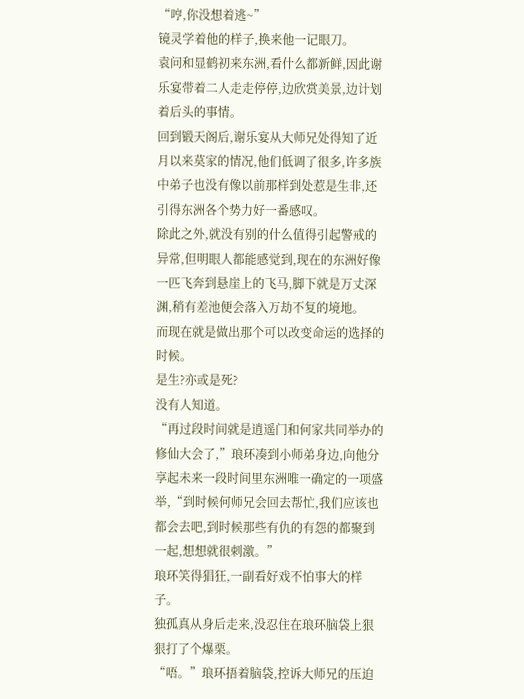“哼,你没想着逃~”
镜灵学着他的样子,换来他一记眼刀。
袁问和显鹤初来东洲,看什么都新鲜,因此谢乐宴带着二人走走停停,边欣赏美景,边计划着后头的事情。
回到锻天阁后,谢乐宴从大师兄处得知了近月以来莫家的情况,他们低调了很多,许多族中弟子也没有像以前那样到处惹是生非,还引得东洲各个势力好一番感叹。
除此之外,就没有别的什么值得引起警戒的异常,但明眼人都能感觉到,现在的东洲好像一匹飞奔到悬崖上的飞马,脚下就是万丈深渊,稍有差池便会落入万劫不复的境地。
而现在就是做出那个可以改变命运的选择的时候。
是生?亦或是死?
没有人知道。
“再过段时间就是逍遥门和何家共同举办的修仙大会了,”琅环凑到小师弟身边,向他分享起未来一段时间里东洲唯一确定的一项盛举,“到时候何师兄会回去帮忙,我们应该也都会去吧,到时候那些有仇的有怨的都聚到一起,想想就很刺激。”
琅环笑得猖狂,一副看好戏不怕事大的样子。
独孤真从身后走来,没忍住在琅环脑袋上狠狠打了个爆栗。
“唔。”琅环捂着脑袋,控诉大师兄的压迫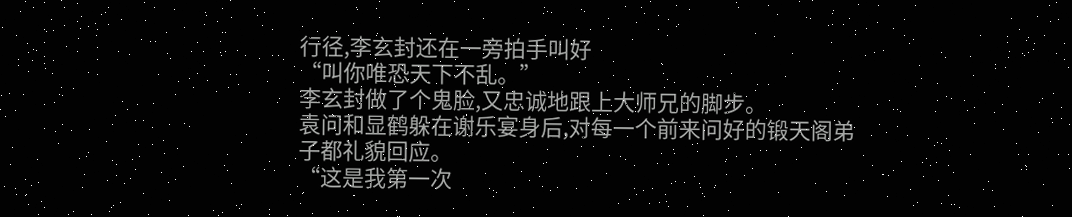行径,李玄封还在一旁拍手叫好
“叫你唯恐天下不乱。”
李玄封做了个鬼脸,又忠诚地跟上大师兄的脚步。
袁问和显鹤躲在谢乐宴身后,对每一个前来问好的锻天阁弟子都礼貌回应。
“这是我第一次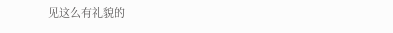见这么有礼貌的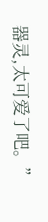器灵,太可爱了吧。”